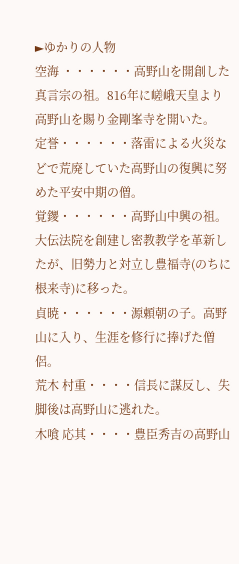►ゆかりの人物
空海 ・・・・・・高野山を開創した真言宗の祖。816年に嵯峨天皇より高野山を賜り金剛峯寺を開いた。
定誉・・・・・・落雷による火災などで荒廃していた高野山の復興に努めた平安中期の僧。
覚鑁・・・・・・高野山中興の祖。大伝法院を創建し密教教学を革新したが、旧勢力と対立し豊福寺(のちに根来寺)に移った。
貞暁・・・・・・源頼朝の子。高野山に入り、生涯を修行に捧げた僧侶。
荒木 村重・・・・信長に謀反し、失脚後は高野山に逃れた。
木喰 応其・・・・豊臣秀吉の高野山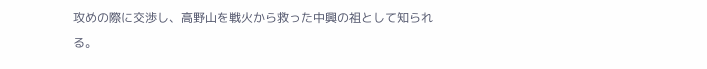攻めの際に交渉し、高野山を戦火から救った中興の祖として知られる。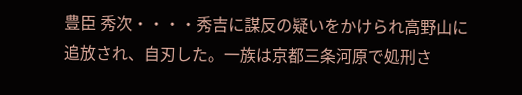豊臣 秀次・・・・秀吉に謀反の疑いをかけられ高野山に追放され、自刃した。一族は京都三条河原で処刑さ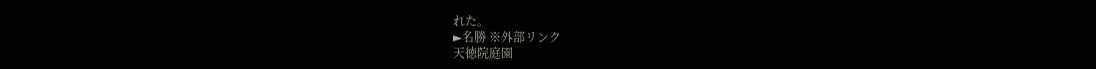れた。
►名勝 ※外部リンク
天徳院庭園